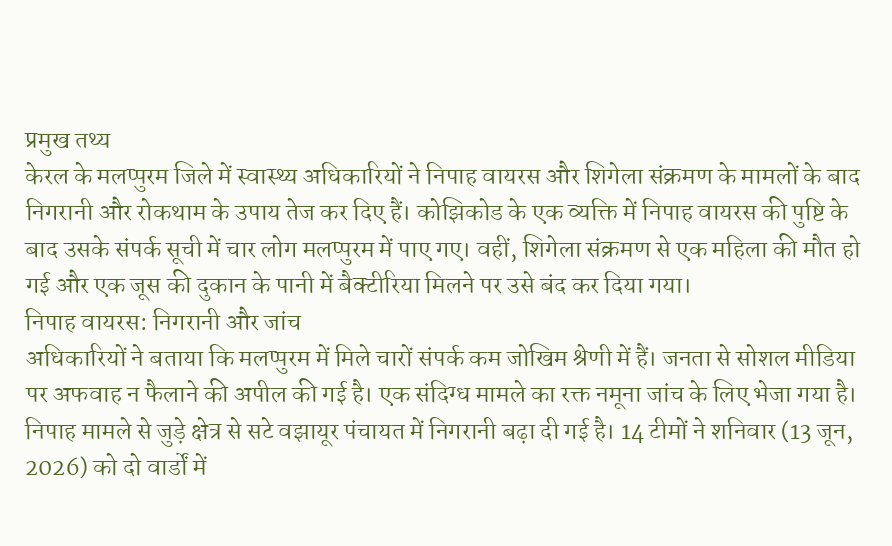प्रमुख तथ्य
केरल के मलप्पुरम जिले में स्वास्थ्य अधिकारियों ने निपाह वायरस और शिगेला संक्रमण के मामलों के बाद निगरानी और रोकथाम के उपाय तेज कर दिए हैं। कोझिकोड के एक व्यक्ति में निपाह वायरस की पुष्टि के बाद उसके संपर्क सूची में चार लोग मलप्पुरम में पाए गए। वहीं, शिगेला संक्रमण से एक महिला की मौत हो गई और एक जूस की दुकान के पानी में बैक्टीरिया मिलने पर उसे बंद कर दिया गया।
निपाह वायरस: निगरानी और जांच
अधिकारियों ने बताया कि मलप्पुरम में मिले चारों संपर्क कम जोखिम श्रेणी में हैं। जनता से सोशल मीडिया पर अफवाह न फैलाने की अपील की गई है। एक संदिग्ध मामले का रक्त नमूना जांच के लिए भेजा गया है। निपाह मामले से जुड़े क्षेत्र से सटे वझायूर पंचायत में निगरानी बढ़ा दी गई है। 14 टीमों ने शनिवार (13 जून, 2026) को दो वार्डों में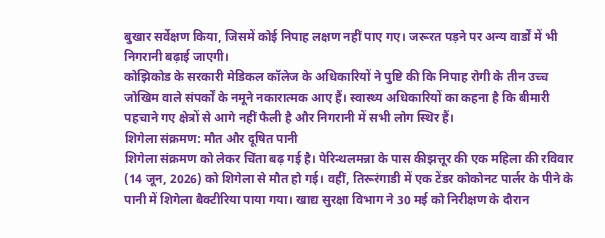बुखार सर्वेक्षण किया, जिसमें कोई निपाह लक्षण नहीं पाए गए। जरूरत पड़ने पर अन्य वार्डों में भी निगरानी बढ़ाई जाएगी।
कोझिकोड के सरकारी मेडिकल कॉलेज के अधिकारियों ने पुष्टि की कि निपाह रोगी के तीन उच्च जोखिम वाले संपर्कों के नमूने नकारात्मक आए हैं। स्वास्थ्य अधिकारियों का कहना है कि बीमारी पहचाने गए क्षेत्रों से आगे नहीं फैली है और निगरानी में सभी लोग स्थिर हैं।
शिगेला संक्रमण: मौत और दूषित पानी
शिगेला संक्रमण को लेकर चिंता बढ़ गई है। पेरिन्थलमन्ना के पास कीझत्तूर की एक महिला की रविवार (14 जून, 2026) को शिगेला से मौत हो गई। वहीं, तिरूरंगाडी में एक टेंडर कोकोनट पार्लर के पीने के पानी में शिगेला बैक्टीरिया पाया गया। खाद्य सुरक्षा विभाग ने 30 मई को निरीक्षण के दौरान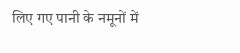लिए गए पानी के नमूनों में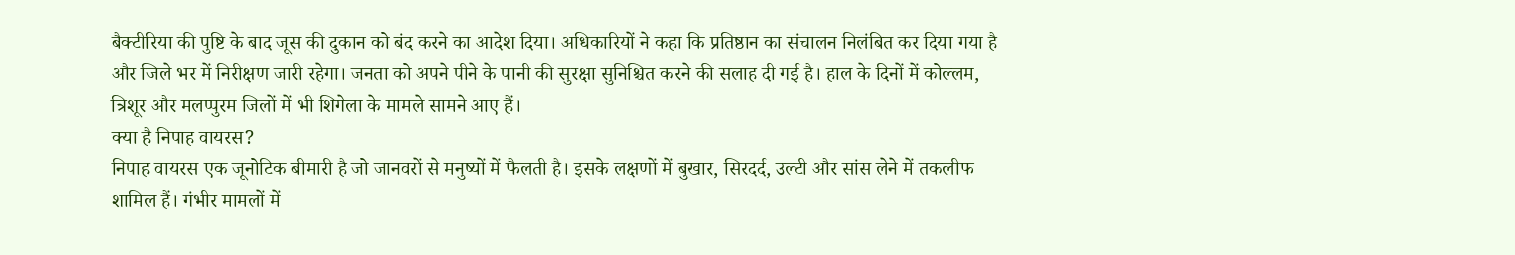बैक्टीरिया की पुष्टि के बाद जूस की दुकान को बंद करने का आदेश दिया। अधिकारियों ने कहा कि प्रतिष्ठान का संचालन निलंबित कर दिया गया है और जिले भर में निरीक्षण जारी रहेगा। जनता को अपने पीने के पानी की सुरक्षा सुनिश्चित करने की सलाह दी गई है। हाल के दिनों में कोल्लम, त्रिशूर और मलप्पुरम जिलों में भी शिगेला के मामले सामने आए हैं।
क्या है निपाह वायरस?
निपाह वायरस एक जूनोटिक बीमारी है जो जानवरों से मनुष्यों में फैलती है। इसके लक्षणों में बुखार, सिरदर्द, उल्टी और सांस लेने में तकलीफ शामिल हैं। गंभीर मामलों में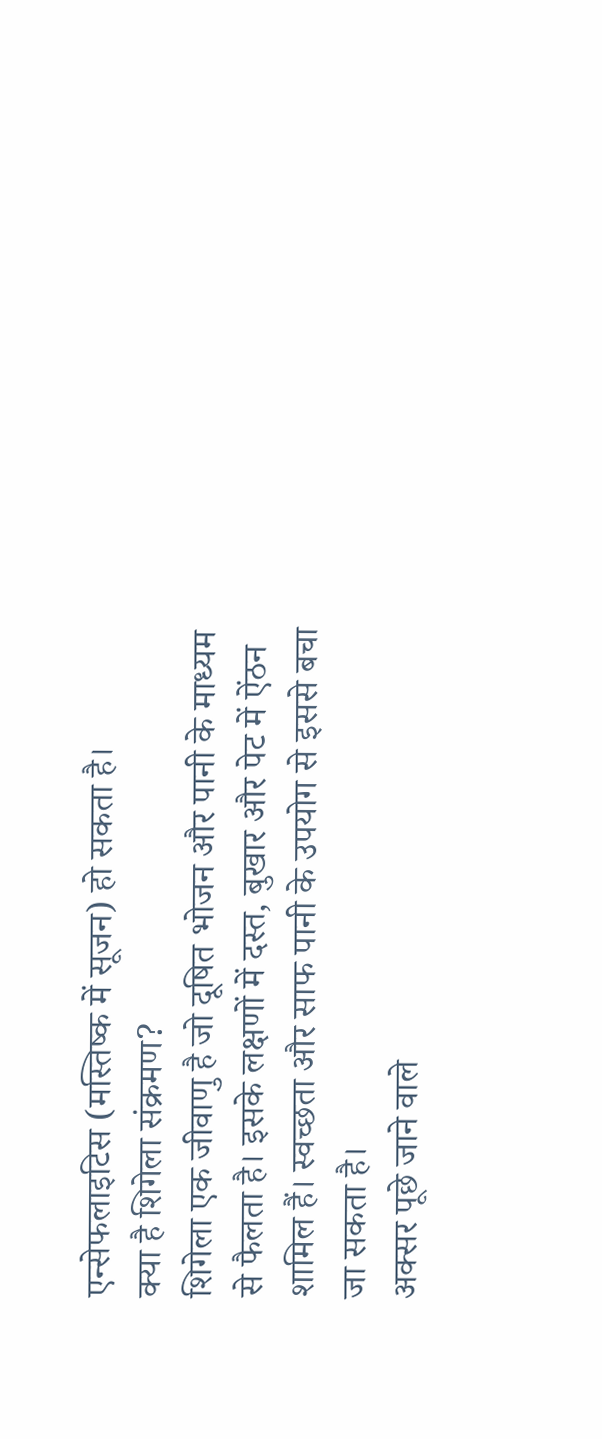एन्सेफलाइटिस (मस्तिष्क में सूजन) हो सकता है।
क्या है शिगेला संक्रमण?
शिगेला एक जीवाणु है जो दूषित भोजन और पानी के माध्यम से फैलता है। इसके लक्षणों में दस्त, बुखार और पेट में ऐंठन शामिल हैं। स्वच्छता और साफ पानी के उपयोग से इससे बचा जा सकता है।
अक्सर पूछे जाने वाले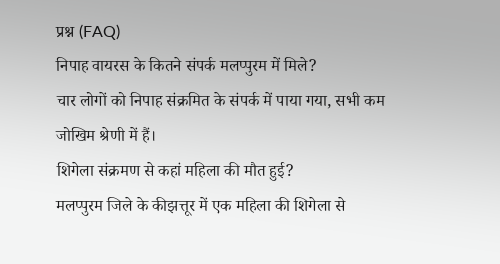प्रश्न (FAQ)
निपाह वायरस के कितने संपर्क मलप्पुरम में मिले?
चार लोगों को निपाह संक्रमित के संपर्क में पाया गया, सभी कम जोखिम श्रेणी में हैं।
शिगेला संक्रमण से कहां महिला की मौत हुई?
मलप्पुरम जिले के कीझत्तूर में एक महिला की शिगेला से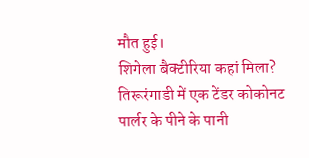मौत हुई।
शिगेला बैक्टीरिया कहां मिला?
तिरूरंगाडी में एक टेंडर कोकोनट पार्लर के पीने के पानी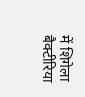में शिगेला बैक्टीरिया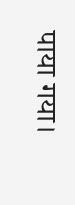पाया गया।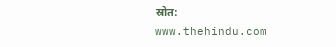स्रोत: www.thehindu.com